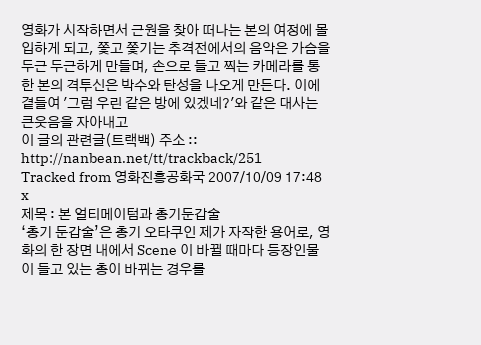영화가 시작하면서 근원을 찾아 떠나는 본의 여정에 몰입하게 되고, 쫓고 쫓기는 추격전에서의 음악은 가슴을 두근 두근하게 만들며, 손으로 들고 찍는 카메라를 통한 본의 격투신은 박수와 탄성을 나오게 만든다. 이에 곁들여 '그럼 우린 같은 방에 있겠네?'와 같은 대사는 큰웃음을 자아내고
이 글의 관련글(트랙백) 주소 :: http://nanbean.net/tt/trackback/251
Tracked from 영화진흥공화국 2007/10/09 17:48 x
제목 : 본 얼티메이텀과 총기둔갑술
‘총기 둔갑술’은 총기 오타쿠인 제가 자작한 용어로, 영화의 한 장면 내에서 Scene 이 바뀔 때마다 등장인물이 들고 있는 총이 바뀌는 경우를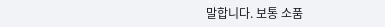말합니다. 보통 소품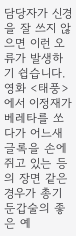담당자가 신경을 잘 쓰지 않으면 이런 오류가 발생하기 쉽습니다. 영화 <태풍>에서 이정재가 베레타를 쏘다가 어느새 글록을 손에 쥐고 있는 등의 장면 같은 경우가 총기 둔갑술의 좋은 예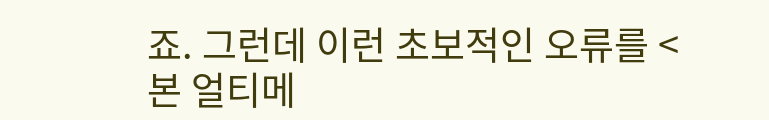죠. 그런데 이런 초보적인 오류를 <본 얼티메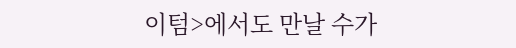이텀>에서도 만날 수가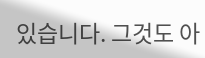있습니다. 그것도 아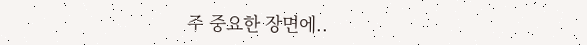주 중요한 장면에..